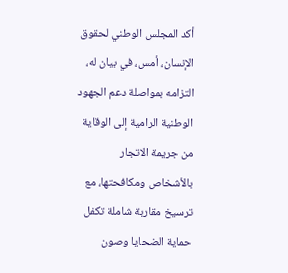أكد المجلس الوطني لحقوق الإنسان، أمس، في بيان له، التزامه بمواصلة دعم الجهود الوطنية الرامية إلى الوقاية من جريمة الاتجار بالأشخاص ومكافحتها، مع ترسيخ مقاربة شاملة تكفل حماية الضحايا وصون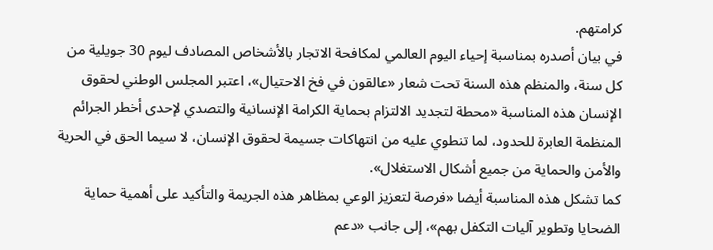كرامتهم.
في بيان أصدره بمناسبة إحياء اليوم العالمي لمكافحة الاتجار بالأشخاص المصادف ليوم 30 جويلية من كل سنة، والمنظم هذه السنة تحت شعار «عالقون في فخ الاحتيال»، اعتبر المجلس الوطني لحقوق الإنسان هذه المناسبة «محطة لتجديد الالتزام بحماية الكرامة الإنسانية والتصدي لإحدى أخطر الجرائم المنظمة العابرة للحدود، لما تنطوي عليه من انتهاكات جسيمة لحقوق الإنسان، لا سيما الحق في الحرية والأمن والحماية من جميع أشكال الاستغلال».
كما تشكل هذه المناسبة أيضا «فرصة لتعزيز الوعي بمظاهر هذه الجريمة والتأكيد على أهمية حماية الضحايا وتطوير آليات التكفل بهم»، إلى جانب «دعم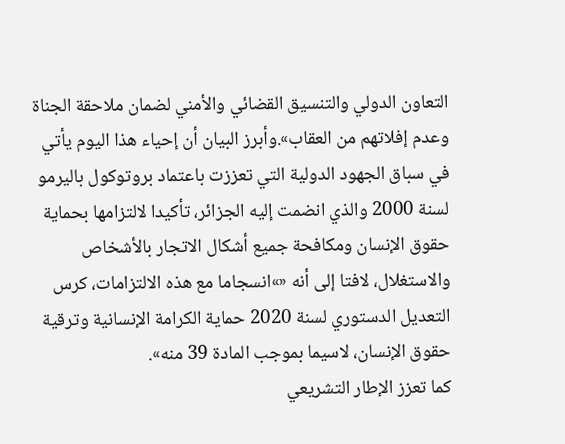التعاون الدولي والتنسيق القضائي والأمني لضمان ملاحقة الجناة وعدم إفلاتهم من العقاب».وأبرز البيان أن إحياء هذا اليوم يأتي في سباق الجهود الدولية التي تعززت باعتماد بروتوكول باليرمو لسنة 2000 والذي انضمت إليه الجزائر، تأكيدا لالتزامها بحماية حقوق الإنسان ومكافحة جميع أشكال الاتجار بالأشخاص والاستغلال، لافتا إلى أنه «»انسجاما مع هذه الالتزامات، كرس التعديل الدستوري لسنة 2020 حماية الكرامة الإنسانية وترقية حقوق الإنسان، لاسيما بموجب المادة 39 منه».
كما تعزز الإطار التشريعي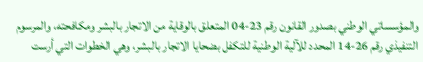والمؤسساتي الوطني بصدور القانون رقم 23-04 المتعلق بالوقاية من الاتجار بالبشر ومكافحته، والمرسوم التنفيذي رقم 26-14 المحدد للآلية الوطنية للتكفل بضحايا الاتجار بالبشر، وهي الخطوات التي أرست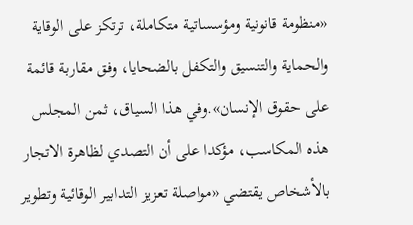«منظومة قانونية ومؤسساتية متكاملة، ترتكز على الوقاية والحماية والتنسيق والتكفل بالضحايا، وفق مقاربة قائمة على حقوق الإنسان».وفي هذا السياق، ثمن المجلس هذه المكاسب، مؤكدا على أن التصدي لظاهرة الاتجار بالأشخاص يقتضي «مواصلة تعزيز التدابير الوقائية وتطوير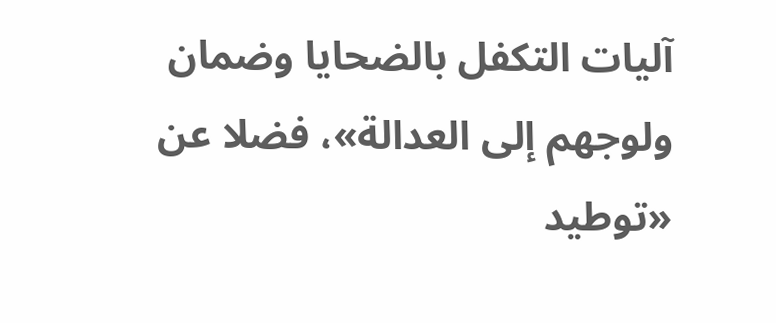آليات التكفل بالضحايا وضمان ولوجهم إلى العدالة»، فضلا عن «توطيد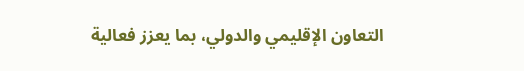التعاون الإقليمي والدولي، بما يعزز فعالية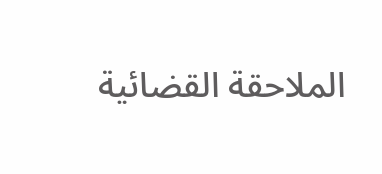الملاحقة القضائية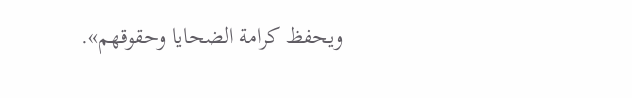ويحفظ كرامة الضحايا وحقوقهم».